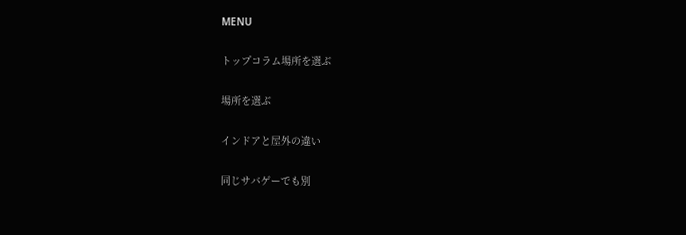MENU

トップコラム場所を選ぶ

場所を選ぶ

インドアと屋外の違い

同じサバゲーでも別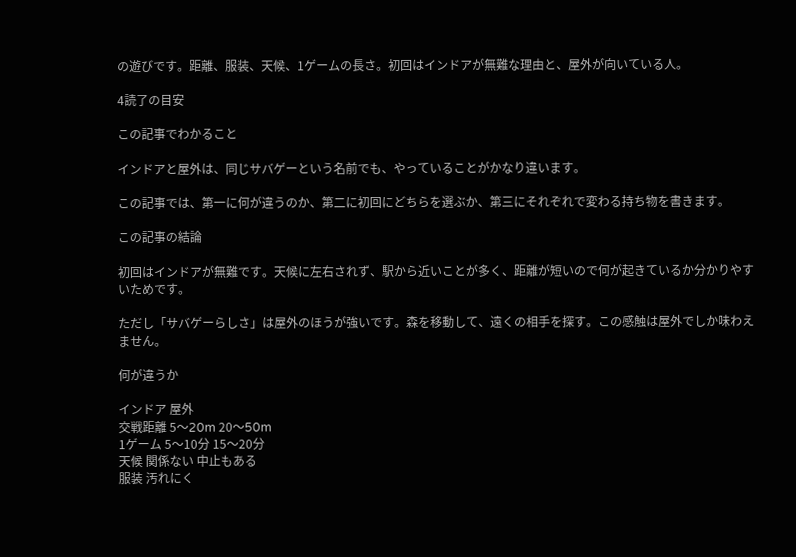の遊びです。距離、服装、天候、1ゲームの長さ。初回はインドアが無難な理由と、屋外が向いている人。

4読了の目安

この記事でわかること

インドアと屋外は、同じサバゲーという名前でも、やっていることがかなり違います。

この記事では、第一に何が違うのか、第二に初回にどちらを選ぶか、第三にそれぞれで変わる持ち物を書きます。

この記事の結論

初回はインドアが無難です。天候に左右されず、駅から近いことが多く、距離が短いので何が起きているか分かりやすいためです。

ただし「サバゲーらしさ」は屋外のほうが強いです。森を移動して、遠くの相手を探す。この感触は屋外でしか味わえません。

何が違うか

インドア 屋外
交戦距離 5〜20m 20〜50m
1ゲーム 5〜10分 15〜20分
天候 関係ない 中止もある
服装 汚れにく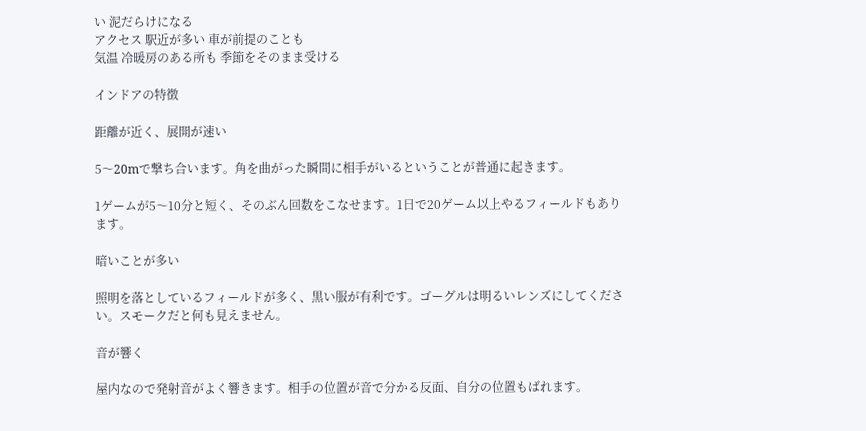い 泥だらけになる
アクセス 駅近が多い 車が前提のことも
気温 冷暖房のある所も 季節をそのまま受ける

インドアの特徴

距離が近く、展開が速い

5〜20mで撃ち合います。角を曲がった瞬間に相手がいるということが普通に起きます。

1ゲームが5〜10分と短く、そのぶん回数をこなせます。1日で20ゲーム以上やるフィールドもあります。

暗いことが多い

照明を落としているフィールドが多く、黒い服が有利です。ゴーグルは明るいレンズにしてください。スモークだと何も見えません。

音が響く

屋内なので発射音がよく響きます。相手の位置が音で分かる反面、自分の位置もばれます。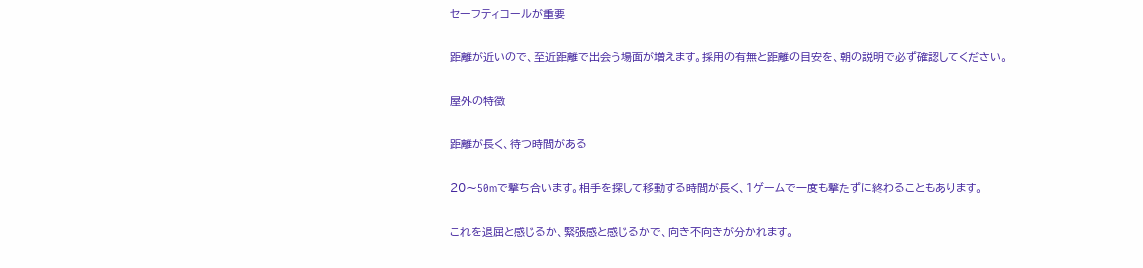セーフティコールが重要

距離が近いので、至近距離で出会う場面が増えます。採用の有無と距離の目安を、朝の説明で必ず確認してください。

屋外の特徴

距離が長く、待つ時間がある

20〜50mで撃ち合います。相手を探して移動する時間が長く、1ゲームで一度も撃たずに終わることもあります。

これを退屈と感じるか、緊張感と感じるかで、向き不向きが分かれます。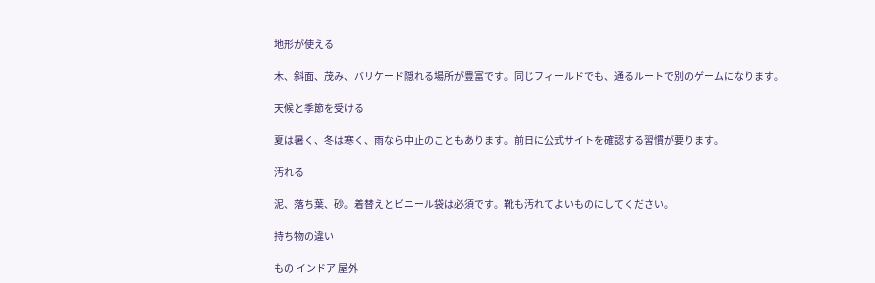地形が使える

木、斜面、茂み、バリケード隠れる場所が豊富です。同じフィールドでも、通るルートで別のゲームになります。

天候と季節を受ける

夏は暑く、冬は寒く、雨なら中止のこともあります。前日に公式サイトを確認する習慣が要ります。

汚れる

泥、落ち葉、砂。着替えとビニール袋は必須です。靴も汚れてよいものにしてください。

持ち物の違い

もの インドア 屋外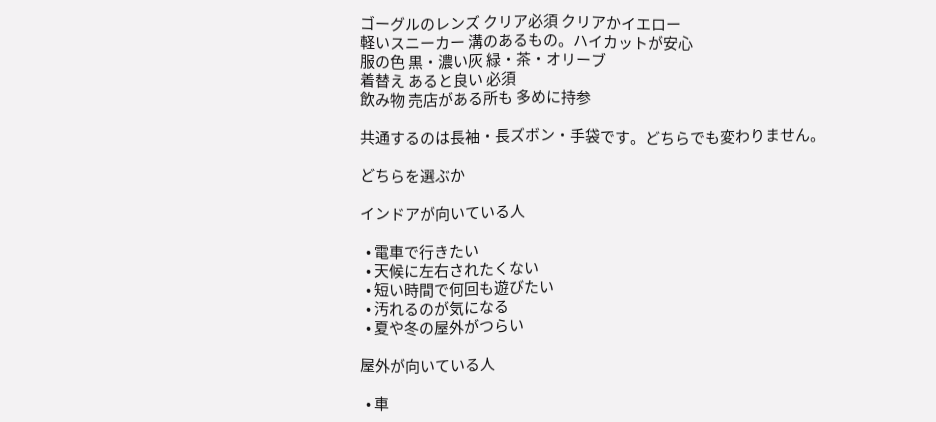ゴーグルのレンズ クリア必須 クリアかイエロー
軽いスニーカー 溝のあるもの。ハイカットが安心
服の色 黒・濃い灰 緑・茶・オリーブ
着替え あると良い 必須
飲み物 売店がある所も 多めに持参

共通するのは長袖・長ズボン・手袋です。どちらでも変わりません。

どちらを選ぶか

インドアが向いている人

  • 電車で行きたい
  • 天候に左右されたくない
  • 短い時間で何回も遊びたい
  • 汚れるのが気になる
  • 夏や冬の屋外がつらい

屋外が向いている人

  • 車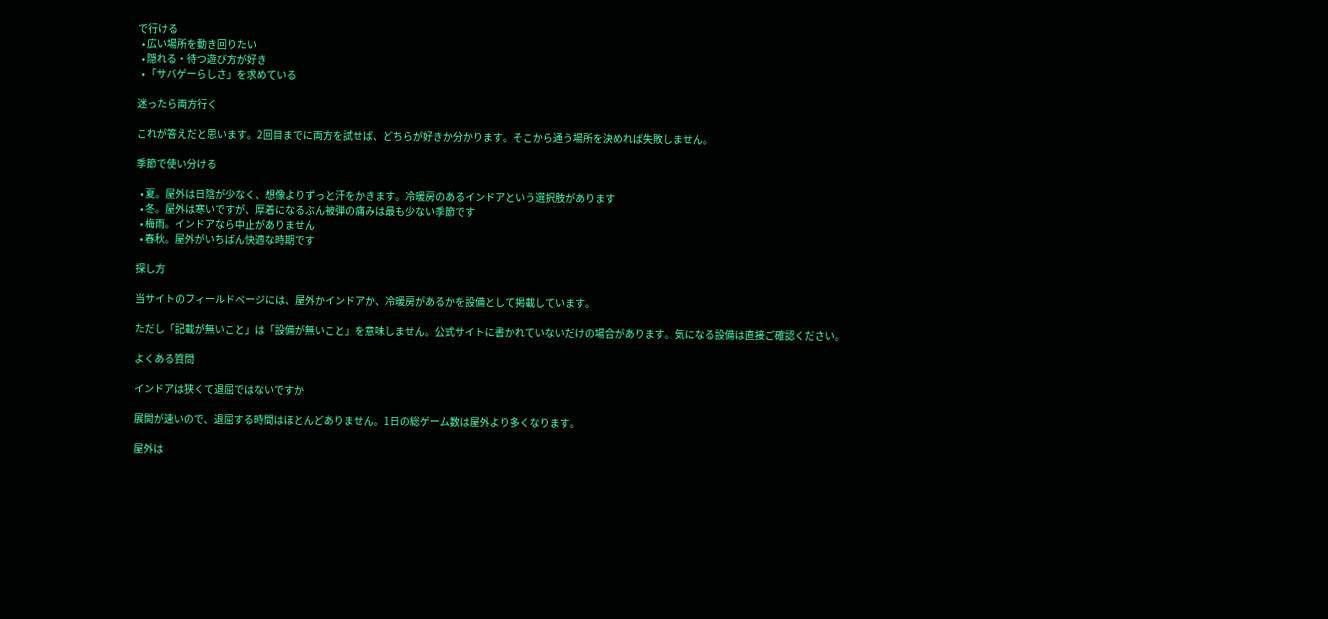で行ける
  • 広い場所を動き回りたい
  • 隠れる・待つ遊び方が好き
  • 「サバゲーらしさ」を求めている

迷ったら両方行く

これが答えだと思います。2回目までに両方を試せば、どちらが好きか分かります。そこから通う場所を決めれば失敗しません。

季節で使い分ける

  • 夏。屋外は日陰が少なく、想像よりずっと汗をかきます。冷暖房のあるインドアという選択肢があります
  • 冬。屋外は寒いですが、厚着になるぶん被弾の痛みは最も少ない季節です
  • 梅雨。インドアなら中止がありません
  • 春秋。屋外がいちばん快適な時期です

探し方

当サイトのフィールドページには、屋外かインドアか、冷暖房があるかを設備として掲載しています。

ただし「記載が無いこと」は「設備が無いこと」を意味しません。公式サイトに書かれていないだけの場合があります。気になる設備は直接ご確認ください。

よくある質問

インドアは狭くて退屈ではないですか

展開が速いので、退屈する時間はほとんどありません。1日の総ゲーム数は屋外より多くなります。

屋外は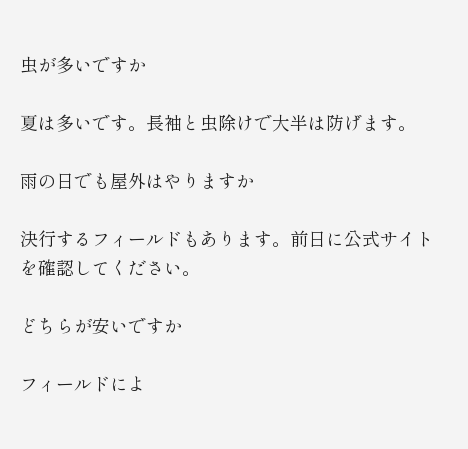虫が多いですか

夏は多いです。長袖と虫除けで大半は防げます。

雨の日でも屋外はやりますか

決行するフィールドもあります。前日に公式サイトを確認してください。

どちらが安いですか

フィールドによ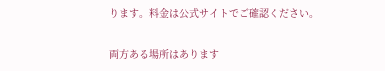ります。料金は公式サイトでご確認ください。

両方ある場所はあります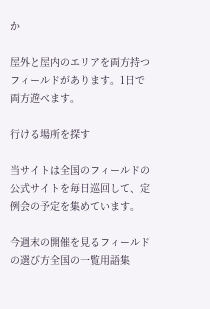か

屋外と屋内のエリアを両方持つフィールドがあります。1日で両方遊べます。

行ける場所を探す

当サイトは全国のフィールドの公式サイトを毎日巡回して、定例会の予定を集めています。

今週末の開催を見るフィールドの選び方全国の一覧用語集